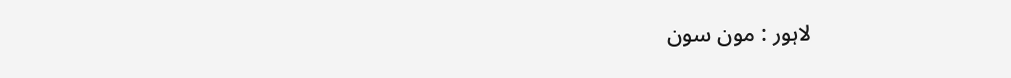لاہور : مون سون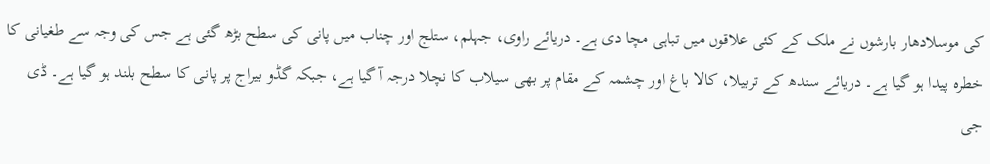کی موسلادھار بارشوں نے ملک کے کئی علاقوں میں تباہی مچا دی ہے۔ دریائے راوی، جہلم، ستلج اور چناب میں پانی کی سطح بڑھ گئی ہے جس کی وجہ سے طغیانی کا خطرہ پیدا ہو گیا ہے۔ دریائے سندھ کے تربیلا، کالا باغ اور چشمہ کے مقام پر بھی سیلاب کا نچلا درجہ آ گیا ہے، جبکہ گڈو بیراج پر پانی کا سطح بلند ہو گیا ہے۔ ڈی جی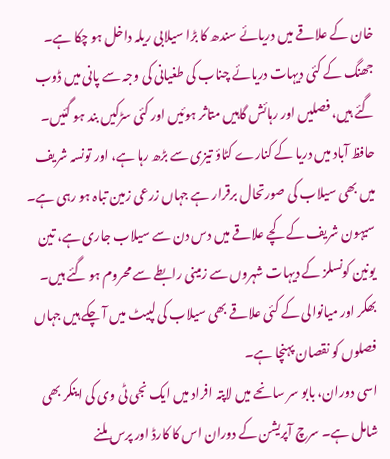خان کے علاقے میں دریائے سندھ کا بڑا سیلابی ریلہ داخل ہو چکا ہے۔
جھنگ کے کئی دیہات دریائے چناب کی طغیانی کی وجہ سے پانی میں ڈوب گئے ہیں، فصلیں اور رہائش گاہیں متاثر ہوئیں اور کئی سڑکیں بند ہو گئیں۔ حافظ آباد میں دریا کے کنارے کٹاؤ تیزی سے بڑھ رہا ہے، اور تونسہ شریف میں بھی سیلاب کی صورتحال برقرار ہے جہاں زرعی زمین تباہ ہو رہی ہے۔
سیہون شریف کے کچے علاقے میں دس دن سے سیلاب جاری ہے، تین یونین کونسلز کے دیہات شہروں سے زمینی رابطے سے محروم ہو گئے ہیں۔ بھکر اور میانوالی کے کئی علاقے بھی سیلاب کی لپیٹ میں آ چکے ہیں جہاں فصلوں کو نقصان پہنچا ہے۔
اسی دوران، بابو سر سانحے میں لاپتہ افراد میں ایک نجی ٹی وی کی اینکر بھی شامل ہے۔ سرچ آپریشن کے دوران اس کا کارڈ اور پرس ملنے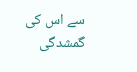سے اس کی گمشدگی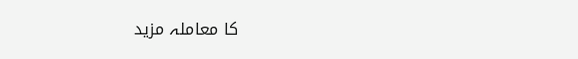کا معاملہ مزید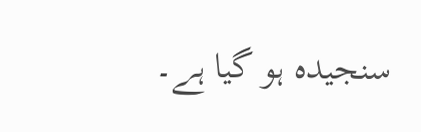سنجیدہ ہو گیا ہے۔